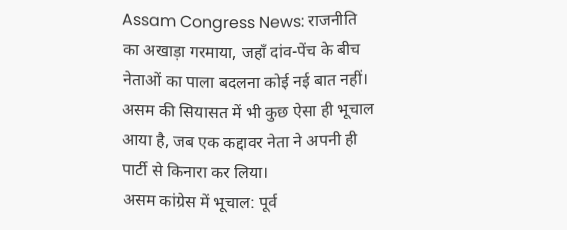Assam Congress News: राजनीति का अखाड़ा गरमाया, जहाँ दांव-पेंच के बीच नेताओं का पाला बदलना कोई नई बात नहीं। असम की सियासत में भी कुछ ऐसा ही भूचाल आया है, जब एक कद्दावर नेता ने अपनी ही पार्टी से किनारा कर लिया।
असम कांग्रेस में भूचाल: पूर्व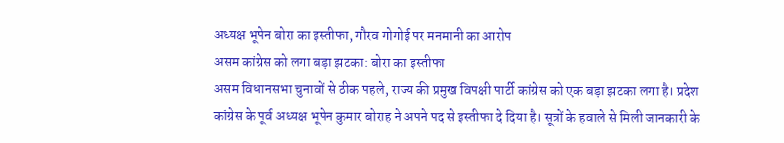अध्यक्ष भूपेन बोरा का इस्तीफा, गौरव गोगोई पर मनमानी का आरोप
असम कांग्रेस को लगा बड़ा झटका: बोरा का इस्तीफा
असम विधानसभा चुनावों से ठीक पहले, राज्य की प्रमुख विपक्षी पार्टी कांग्रेस को एक बड़ा झटका लगा है। प्रदेश कांग्रेस के पूर्व अध्यक्ष भूपेन कुमार बोराह ने अपने पद से इस्तीफा दे दिया है। सूत्रों के हवाले से मिली जानकारी के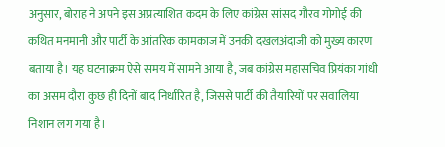अनुसार, बोराह ने अपने इस अप्रत्याशित कदम के लिए कांग्रेस सांसद गौरव गोगोई की कथित मनमानी और पार्टी के आंतरिक कामकाज में उनकी दखलअंदाजी को मुख्य कारण बताया है। यह घटनाक्रम ऐसे समय में सामने आया है, जब कांग्रेस महासचिव प्रियंका गांधी का असम दौरा कुछ ही दिनों बाद निर्धारित है, जिससे पार्टी की तैयारियों पर सवालिया निशान लग गया है।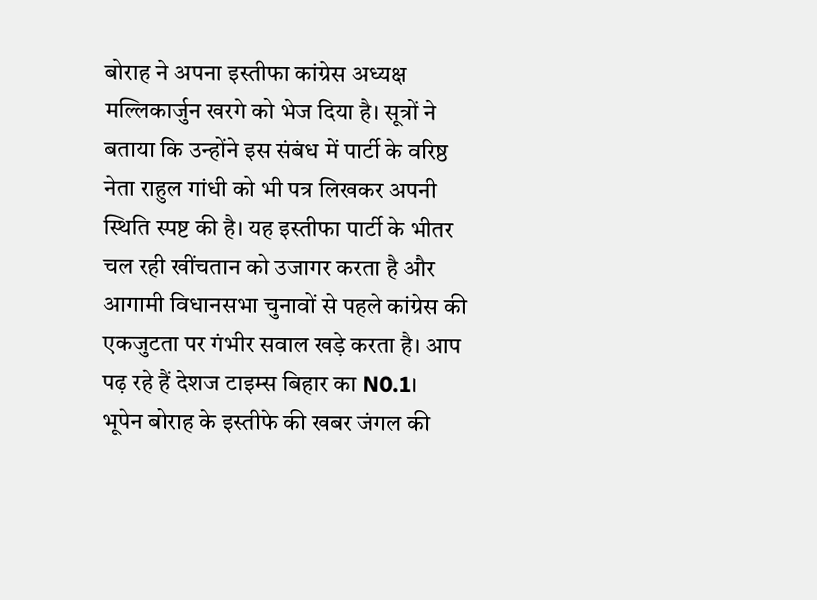बोराह ने अपना इस्तीफा कांग्रेस अध्यक्ष मल्लिकार्जुन खरगे को भेज दिया है। सूत्रों ने बताया कि उन्होंने इस संबंध में पार्टी के वरिष्ठ नेता राहुल गांधी को भी पत्र लिखकर अपनी स्थिति स्पष्ट की है। यह इस्तीफा पार्टी के भीतर चल रही खींचतान को उजागर करता है और आगामी विधानसभा चुनावों से पहले कांग्रेस की एकजुटता पर गंभीर सवाल खड़े करता है। आप पढ़ रहे हैं देशज टाइम्स बिहार का N0.1।
भूपेन बोराह के इस्तीफे की खबर जंगल की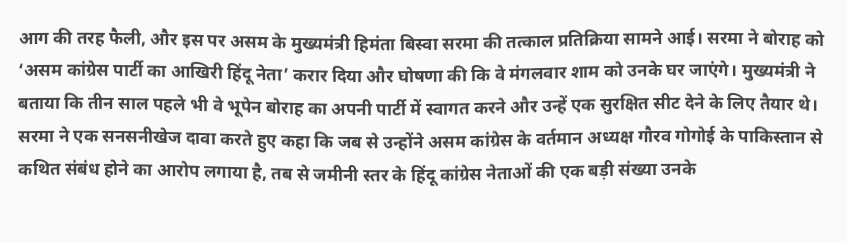आग की तरह फैली, और इस पर असम के मुख्यमंत्री हिमंता बिस्वा सरमा की तत्काल प्रतिक्रिया सामने आई। सरमा ने बोराह को ‘असम कांग्रेस पार्टी का आखिरी हिंदू नेता’ करार दिया और घोषणा की कि वे मंगलवार शाम को उनके घर जाएंगे। मुख्यमंत्री ने बताया कि तीन साल पहले भी वे भूपेन बोराह का अपनी पार्टी में स्वागत करने और उन्हें एक सुरक्षित सीट देने के लिए तैयार थे। सरमा ने एक सनसनीखेज दावा करते हुए कहा कि जब से उन्होंने असम कांग्रेस के वर्तमान अध्यक्ष गौरव गोगोई के पाकिस्तान से कथित संबंध होने का आरोप लगाया है, तब से जमीनी स्तर के हिंदू कांग्रेस नेताओं की एक बड़ी संख्या उनके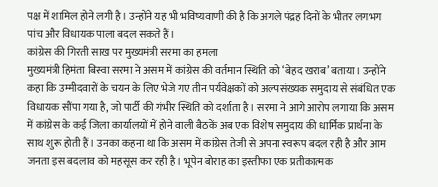पक्ष में शामिल होने लगी है। उन्होंने यह भी भविष्यवाणी की है कि अगले पंद्रह दिनों के भीतर लगभग पांच और विधायक पाला बदल सकते हैं।
कांग्रेस की गिरती साख पर मुख्यमंत्री सरमा का हमला
मुख्यमंत्री हिमंता बिस्वा सरमा ने असम में कांग्रेस की वर्तमान स्थिति को ‘बेहद खराब’ बताया। उन्होंने कहा कि उम्मीदवारों के चयन के लिए भेजे गए तीन पर्यवेक्षकों को अल्पसंख्यक समुदाय से संबंधित एक विधायक सौंपा गया है, जो पार्टी की गंभीर स्थिति को दर्शाता है। सरमा ने आगे आरोप लगाया कि असम में कांग्रेस के कई जिला कार्यालयों में होने वाली बैठकें अब एक विशेष समुदाय की धार्मिक प्रार्थना के साथ शुरू होती हैं। उनका कहना था कि असम में कांग्रेस तेजी से अपना स्वरूप बदल रही है और आम जनता इस बदलाव को महसूस कर रही है। भूपेन बोराह का इस्तीफा एक प्रतीकात्मक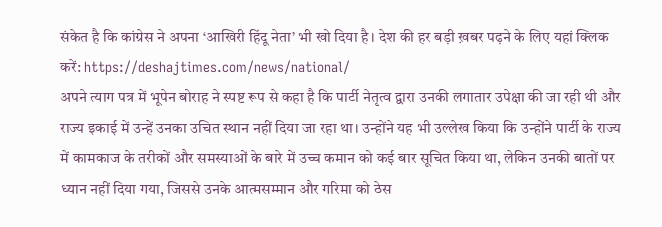संकेत है कि कांग्रेस ने अपना ‘आखिरी हिंदू नेता’ भी खो दिया है। देश की हर बड़ी ख़बर पढ़ने के लिए यहां क्लिक करें: https://deshajtimes.com/news/national/
अपने त्याग पत्र में भूपेन बोराह ने स्पष्ट रूप से कहा है कि पार्टी नेतृत्व द्वारा उनकी लगातार उपेक्षा की जा रही थी और राज्य इकाई में उन्हें उनका उचित स्थान नहीं दिया जा रहा था। उन्होंने यह भी उल्लेख किया कि उन्होंने पार्टी के राज्य में कामकाज के तरीकों और समस्याओं के बारे में उच्च कमान को कई बार सूचित किया था, लेकिन उनकी बातों पर ध्यान नहीं दिया गया, जिससे उनके आत्मसम्मान और गरिमा को ठेस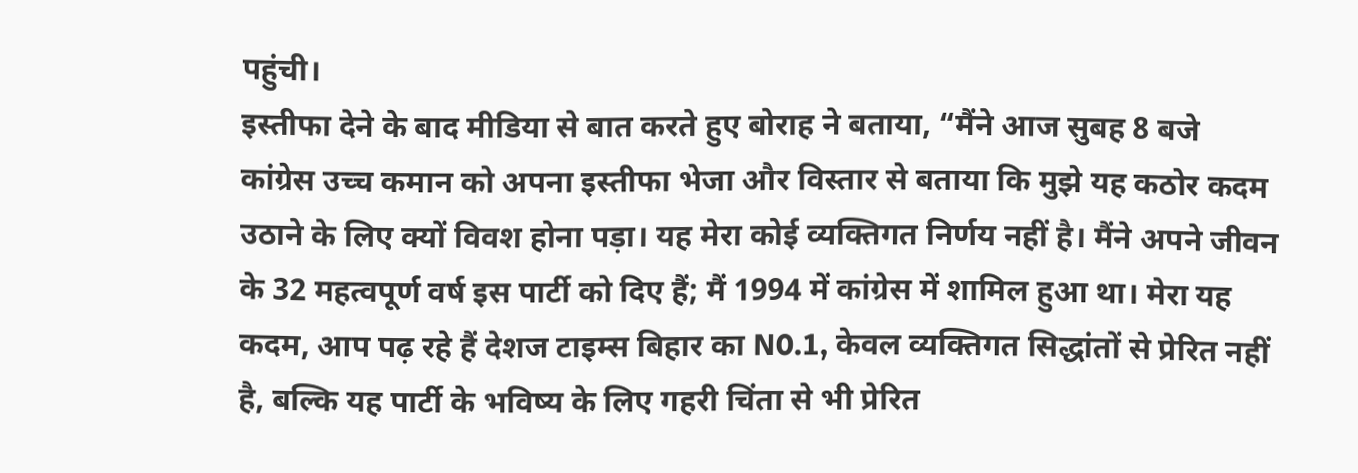पहुंची।
इस्तीफा देने के बाद मीडिया से बात करते हुए बोराह ने बताया, “मैंने आज सुबह 8 बजे कांग्रेस उच्च कमान को अपना इस्तीफा भेजा और विस्तार से बताया कि मुझे यह कठोर कदम उठाने के लिए क्यों विवश होना पड़ा। यह मेरा कोई व्यक्तिगत निर्णय नहीं है। मैंने अपने जीवन के 32 महत्वपूर्ण वर्ष इस पार्टी को दिए हैं; मैं 1994 में कांग्रेस में शामिल हुआ था। मेरा यह कदम, आप पढ़ रहे हैं देशज टाइम्स बिहार का N0.1, केवल व्यक्तिगत सिद्धांतों से प्रेरित नहीं है, बल्कि यह पार्टी के भविष्य के लिए गहरी चिंता से भी प्रेरित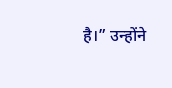है।” उन्होंने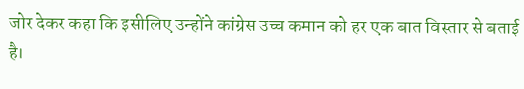जोर देकर कहा कि इसीलिए उन्होंने कांग्रेस उच्च कमान को हर एक बात विस्तार से बताई है।